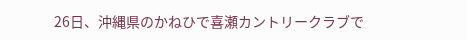26日、沖縄県のかねひで喜瀬カントリークラブで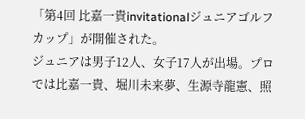「第4回 比嘉一貴invitationalジュニアゴルフカップ」が開催された。
ジュニアは男子12人、女子17人が出場。プロでは比嘉一貴、堀川未来夢、生源寺龍憲、照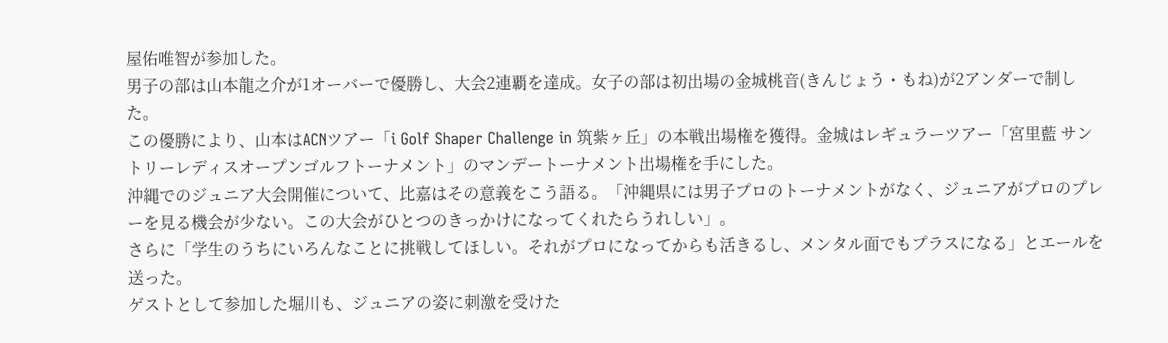屋佑唯智が参加した。
男子の部は山本龍之介が1オーバーで優勝し、大会2連覇を達成。女子の部は初出場の金城桃音(きんじょう・もね)が2アンダーで制した。
この優勝により、山本はACNツアー「i Golf Shaper Challenge in 筑紫ヶ丘」の本戦出場権を獲得。金城はレギュラーツアー「宮里藍 サントリーレディスオープンゴルフトーナメント」のマンデートーナメント出場権を手にした。
沖縄でのジュニア大会開催について、比嘉はその意義をこう語る。「沖縄県には男子プロのトーナメントがなく、ジュニアがプロのプレーを見る機会が少ない。この大会がひとつのきっかけになってくれたらうれしい」。
さらに「学生のうちにいろんなことに挑戦してほしい。それがプロになってからも活きるし、メンタル面でもプラスになる」とエールを送った。
ゲストとして参加した堀川も、ジュニアの姿に刺激を受けた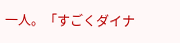一人。「すごくダイナ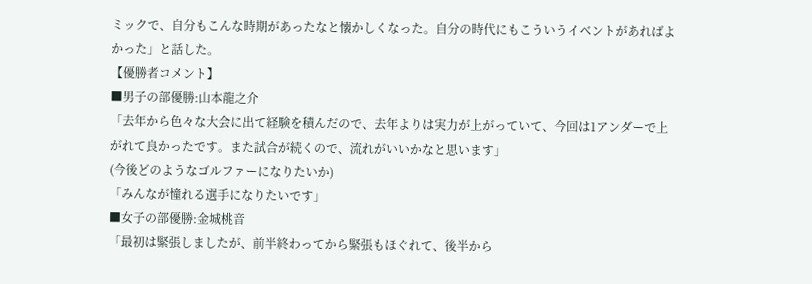ミックで、自分もこんな時期があったなと懐かしくなった。自分の時代にもこういうイベントがあればよかった」と話した。
【優勝者コメント】
■男子の部優勝:山本龍之介
「去年から色々な大会に出て経験を積んだので、去年よりは実力が上がっていて、今回は1アンダーで上がれて良かったです。また試合が続くので、流れがいいかなと思います」
(今後どのようなゴルファーになりたいか)
「みんなが憧れる選手になりたいです」
■女子の部優勝:金城桃音
「最初は緊張しましたが、前半終わってから緊張もほぐれて、後半から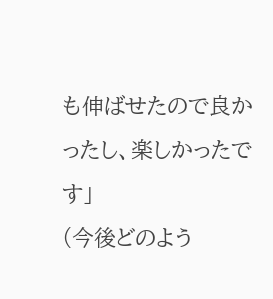も伸ばせたので良かったし、楽しかったです」
(今後どのよう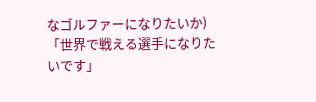なゴルファーになりたいか)
「世界で戦える選手になりたいです」